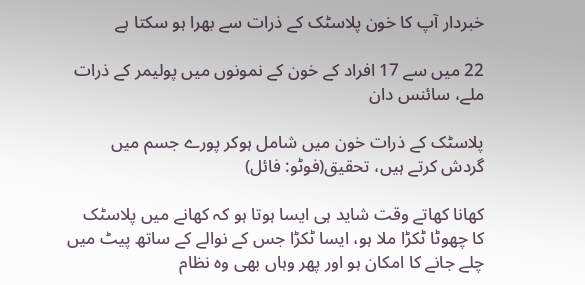خبردار آپ کا خون پلاسٹک کے ذرات سے بھرا ہو سکتا ہے

22 میں سے 17 افراد کے خون کے نمونوں میں پولیمر کے ذرات ملے، سائنس دان

پلاسٹک کے ذرات خون میں شامل ہوکر پورے جسم میں گردش کرتے ہیں، تحقیق(فوٹو: فائل)

کھانا کھاتے وقت شاید ہی ایسا ہوتا ہو کہ کھانے میں پلاسٹک کا چھوٹا ٹکڑا ملا ہو، ایسا ٹکڑا جس کے نوالے کے ساتھ پیٹ میں چلے جانے کا امکان ہو اور پھر وہاں بھی وہ نظام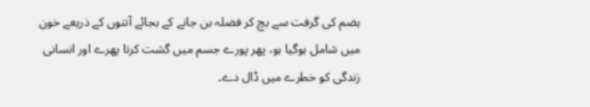ہضم کی گرفت سے بچ کر فضلہ بن جانے کے بجائے آنتوں کے ذریعے خون میں شامل ہوگیا ہو، پھر پورے جسم میں گشت کرتا پھرے اور انسانی زندگی کو خطرے میں ڈال دے۔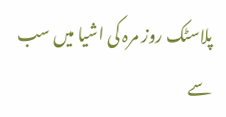پلاسٹک روز مرہ کی اشیا میں سب سے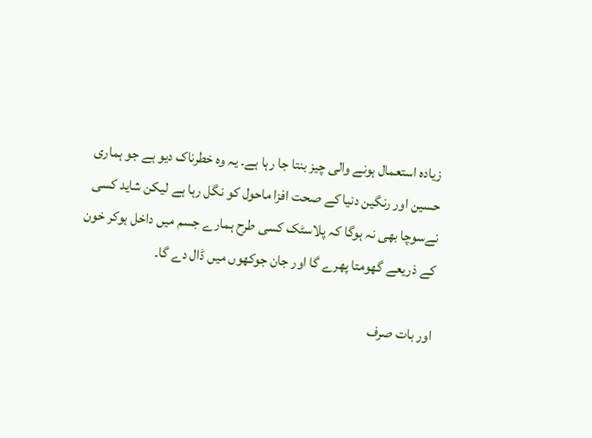زیادہ استعمال ہونے والی چیز بنتا جا رہا ہے۔ یہ وہ خطرناک دیو ہے جو ہماری حسین اور رنگین دنیا کے صحت افزا ماحول کو نگل رہا ہے لیکن شاید کسی نےسوچا بھی نہ ہوگا کہ پلاسٹک کسی طرح ہمارے جسم میں داخل ہوکر خون کے ذریعے گھومتا پھرے گا اور جان جوکھوں میں ڈال دے گا۔

اور بات صرف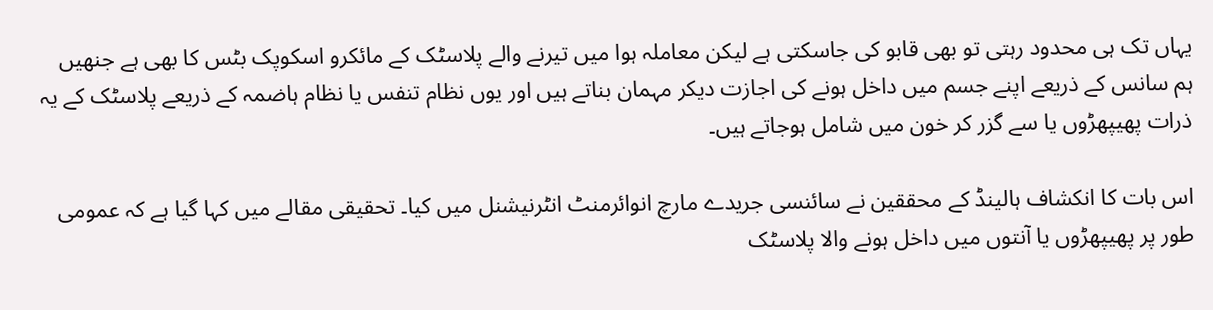یہاں تک ہی محدود رہتی تو بھی قابو کی جاسکتی ہے لیکن معاملہ ہوا میں تیرنے والے پلاسٹک کے مائکرو اسکوپک بٹس کا بھی ہے جنھیں ہم سانس کے ذریعے اپنے جسم میں داخل ہونے کی اجازت دیکر مہمان بناتے ہیں اور یوں نظام تنفس یا نظام ہاضمہ کے ذریعے پلاسٹک کے یہ ذرات پھیپھڑوں یا سے گزر کر خون میں شامل ہوجاتے ہیں۔

اس بات کا انکشاف ہالینڈ کے محققین نے سائنسی جریدے مارچ انوائرمنٹ انٹرنیشنل میں کیا۔ تحقیقی مقالے میں کہا گیا ہے کہ عمومی طور پر پھیپھڑوں یا آنتوں میں داخل ہونے والا پلاسٹک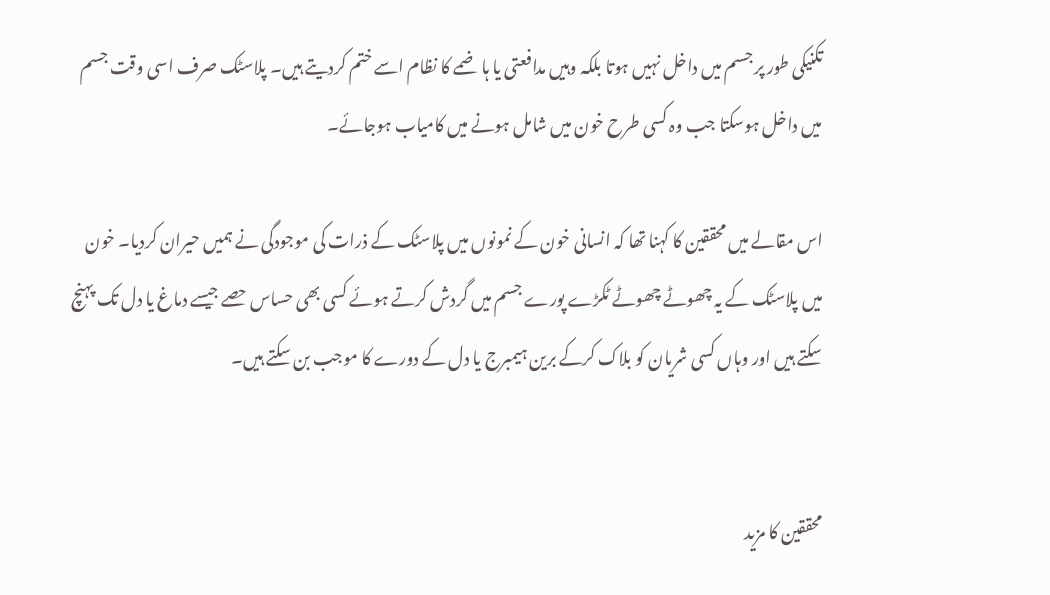تکنیکی طور پر جسم میں داخل نہیں ہوتا بلکہ وہیں مدافعتی یا ہاضمے کا نظام اسے ختم کردیتے ہیں۔ پلاسٹک صرف اسی وقت جسم میں داخل ہوسکتا جب وہ کسی طرح خون میں شامل ہونے میں کامیاب ہوجائے۔

اس مقالے میں محققین کا کہنا تھا کہ انسانی خون کے نمونوں میں پلاسٹک کے ذرات کی موجودگی نے ہمیں حیران کردیا۔ خون میں پلاسٹک کے یہ چھوٹے چھوٹے ٹکڑے پورے جسم میں گردش کرتے ہوئے کسی بھی حساس حصے جیسے دماغ یا دل تک پہنچ سکتے ہیں اور وہاں کسی شریان کو بلاک کرکے برین ہیمبرج یا دل کے دورے کا موجب بن سکتے ہیں۔


محققین کا مزید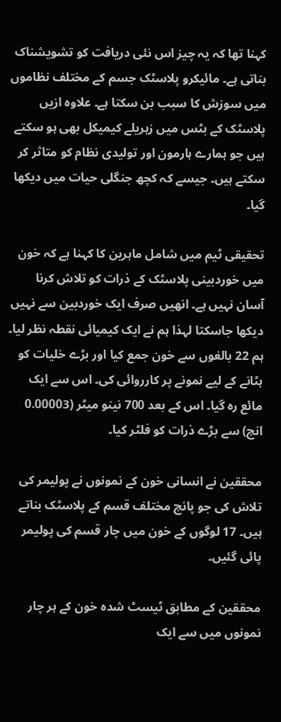کہنا تھا کہ یہ چیز اس نئی دریافت کو تشویشناک بناتی ہے۔ مائیکرو پلاسٹک جسم کے مختلف نظاموں میں سوزش کا سبب بن سکتا ہے۔ علاوہ ازیں پلاسٹک کے بٹس میں زہریلے کیمیکل بھی ہو سکتے ہیں جو ہمارے ہارمون اور تولیدی نظام کو متاثر کر سکتے ہیں۔ جیسے کہ کچھ جنگلی حیات میں دیکھا گیا۔

تحقیقی ٹیم میں شامل ماہرین کا کہنا ہے کہ خون میں خوردبینی پلاسٹک کے ذرات کو تلاش کرنا آسان نہیں ہے۔ انھیں صرف ایک خوردبین سے نہیں دیکھا جاسکتا لہذا ہم نے ایک کیمیائی نقطہ نظر لیا۔ ہم 22 بالغوں سے خون جمع کیا اور بڑے خلیات کو ہٹانے کے لیے نمونے پر کارروائی کی۔ اس سے ایک مائع رہ گیا۔ اس کے بعد 700 نینو میٹر (0.00003 انچ) سے بڑے ذرات کو فلٹر کیا۔

محققین نے انسانی خون کے نمونوں نے پولیمر کی تلاش کی جو پانچ مختلف قسم کے پلاسٹک بناتے ہیں۔ 17 لوگوں کے خون میں چار قسم کی پولیمر پائی گئیں۔

محققین کے مطابق ٹیسٹ شدہ خون کے ہر چار نمونوں میں سے ایک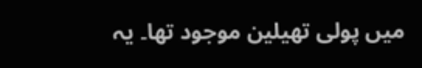میں پولی تھیلین موجود تھا۔ یہ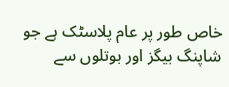خاص طور پر عام پلاسٹک ہے جو شاپنگ بیگز اور بوتلوں سے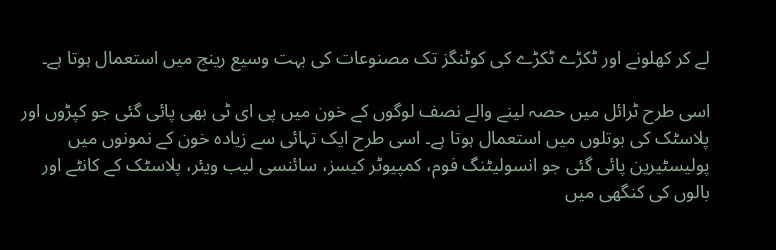لے کر کھلونے اور ٹکڑے ٹکڑے کی کوٹنگز تک مصنوعات کی بہت وسیع رینج میں استعمال ہوتا ہے۔

اسی طرح ٹرائل میں حصہ لینے والے نصف لوگوں کے خون میں پی ای ٹی بھی پائی گئی جو کپڑوں اور پلاسٹک کی بوتلوں میں استعمال ہوتا ہے۔ اسی طرح ایک تہائی سے زیادہ خون کے نمونوں میں پولیسٹیرین پائی گئی جو انسولیٹنگ فوم، کمپیوٹر کیسز، سائنسی لیب ویئر، پلاسٹک کے کانٹے اور بالوں کی کنگھی میں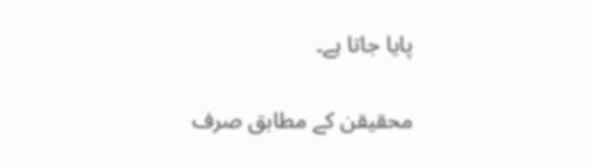پایا جاتا ہے۔

محقیقن کے مطابق صرف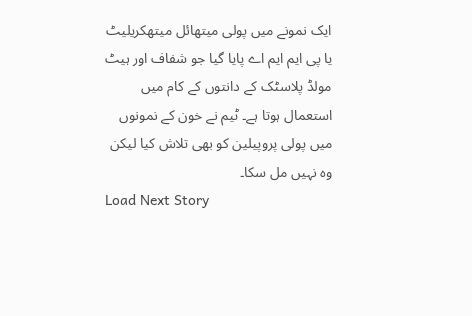ایک نمونے میں پولی میتھائل میتھکریلیٹ یا پی ایم ایم اے پایا گیا جو شفاف اور ہیٹ مولڈ پلاسٹک کے دانتوں کے کام میں استعمال ہوتا ہے۔ ٹیم نے خون کے نمونوں میں پولی پروپیلین کو بھی تلاش کیا لیکن وہ نہیں مل سکا۔
Load Next Story